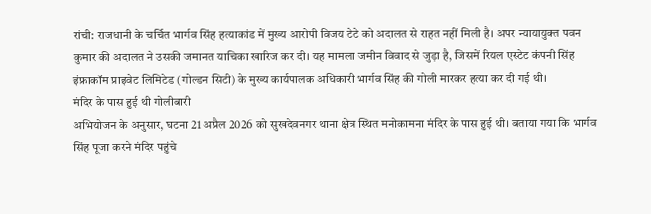रांची: राजधानी के चर्चित भार्गव सिंह हत्याकांड में मुख्य आरोपी विजय टेटे को अदालत से राहत नहीं मिली है। अपर न्यायायुक्त पवन कुमार की अदालत ने उसकी जमानत याचिका खारिज कर दी। यह मामला जमीन विवाद से जुड़ा है, जिसमें रियल एस्टेट कंपनी सिंह इंफ्राकॉम प्राइवेट लिमिटेड (गोल्डन सिटी) के मुख्य कार्यपालक अधिकारी भार्गव सिंह की गोली मारकर हत्या कर दी गई थी।
मंदिर के पास हुई थी गोलीबारी
अभियोजन के अनुसार, घटना 21 अप्रैल 2026 को सुखदेवनगर थाना क्षेत्र स्थित मनोकामना मंदिर के पास हुई थी। बताया गया कि भार्गव सिंह पूजा करने मंदिर पहुंचे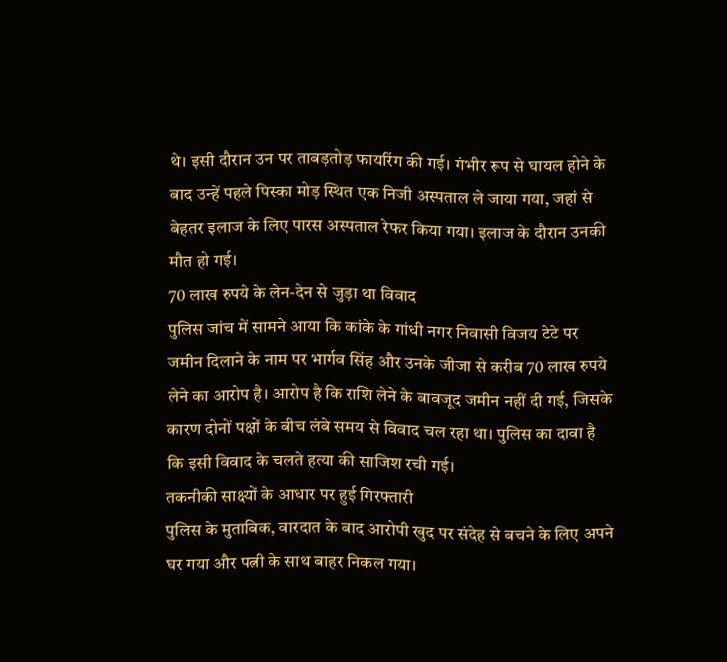थे। इसी दौरान उन पर ताबड़तोड़ फायरिंग की गई। गंभीर रूप से घायल होने के बाद उन्हें पहले पिस्का मोड़ स्थित एक निजी अस्पताल ले जाया गया, जहां से बेहतर इलाज के लिए पारस अस्पताल रेफर किया गया। इलाज के दौरान उनकी मौत हो गई।
70 लाख रुपये के लेन-देन से जुड़ा था विवाद
पुलिस जांच में सामने आया कि कांके के गांधी नगर निवासी विजय टेटे पर जमीन दिलाने के नाम पर भार्गव सिंह और उनके जीजा से करीब 70 लाख रुपये लेने का आरोप है। आरोप है कि राशि लेने के बावजूद जमीन नहीं दी गई, जिसके कारण दोनों पक्षों के बीच लंबे समय से विवाद चल रहा था। पुलिस का दावा है कि इसी विवाद के चलते हत्या की साजिश रची गई।
तकनीकी साक्ष्यों के आधार पर हुई गिरफ्तारी
पुलिस के मुताबिक, वारदात के बाद आरोपी खुद पर संदेह से बचने के लिए अपने घर गया और पत्नी के साथ बाहर निकल गया।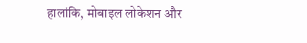हालांकि, मोबाइल लोकेशन और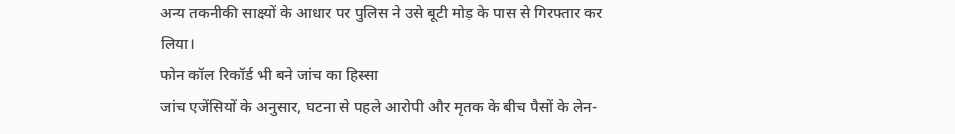अन्य तकनीकी साक्ष्यों के आधार पर पुलिस ने उसे बूटी मोड़ के पास से गिरफ्तार कर लिया।
फोन कॉल रिकॉर्ड भी बने जांच का हिस्सा
जांच एजेंसियों के अनुसार, घटना से पहले आरोपी और मृतक के बीच पैसों के लेन-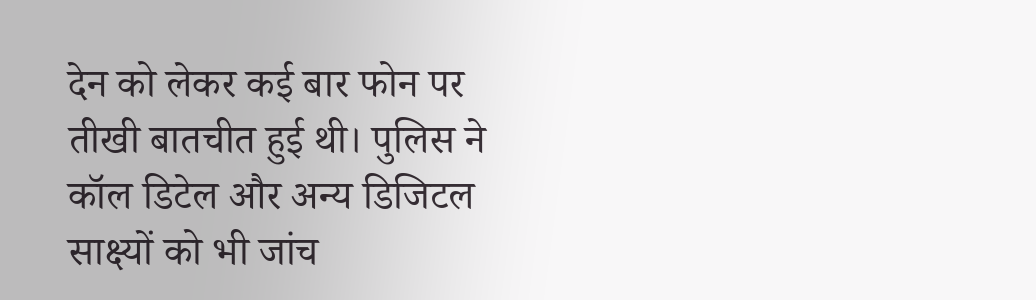देन को लेकर कई बार फोन पर तीखी बातचीत हुई थी। पुलिस ने कॉल डिटेल और अन्य डिजिटल साक्ष्यों को भी जांच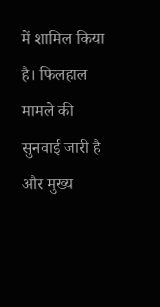में शामिल किया है। फिलहाल मामले की सुनवाई जारी है और मुख्य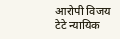आरोपी विजय टेटे न्यायिक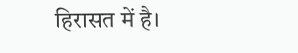हिरासत में है।